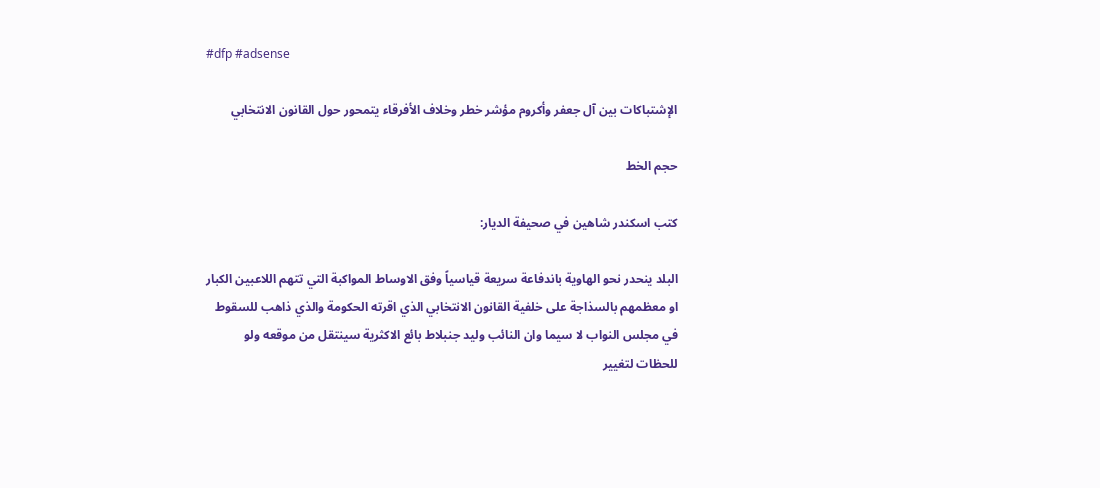#dfp #adsense

الإشتباكات بين آل جعفر وأكروم مؤشر خطر وخلاف الأفرقاء يتمحور حول القانون الانتخابي

حجم الخط

كتب اسكندر شاهين في صحيفة الديار:

البلد ينحدر نحو الهاوية باندفاعة سريعة قياسياً وفق الاوساط المواكبة التي تتهم اللاعبين الكبار او معظمهم بالسذاجة على خلفية القانون الانتخابي الذي اقرته الحكومة والذي ذاهب للسقوط في مجلس النواب لا سيما وان النائب وليد جنبلاط بائع الاكثرية سينتقل من موقعه ولو للحظات لتغيير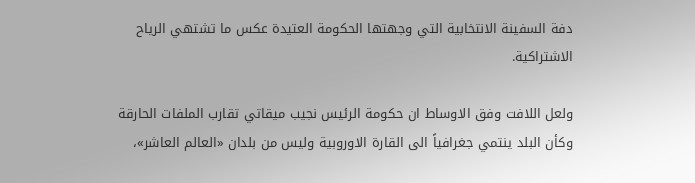دفة السفينة الانتخابية التي وجهتها الحكومة العتيدة عكس ما تشتهي الرياح الاشتراكية.

ولعل اللافت وفق الاوساط ان حكومة الرئيس نجيب ميقاتي تقارب الملفات الحارقة وكأن البلد ينتمي جغرافياً الى القارة الاوروبية وليس من بلدان «العالم العاشر»،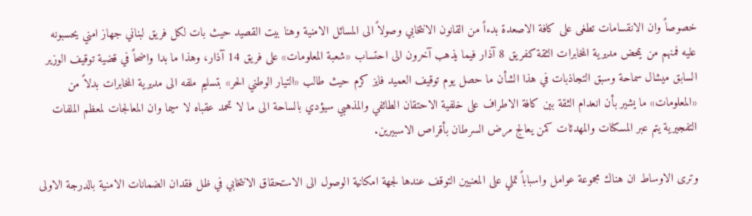خصوصاً وان الانقسامات تطغى على كافة الاصعدة بدءاً من القانون الانتخابي وصولاً الى المسائل الامنية وهنا بيت القصيد حيث بات لكل فريق لبناني جهاز امني يحسبونه عليه فمنهم من يمحض مديرية المخابرات الثقة كفريق 8 آذار فيما يذهب آخرون الى احتساب «شعبة المعلومات» على فريق 14 آذار، وهذا ما بدا واضحاً في قضية توقيف الوزير السابق ميشال سماحة وسبق التجاذبات في هذا الشأن ما حصل يوم توقيف العميد فايز كرم حيث طالب «التيار الوطني الحر» بتسليم ملفه الى مديرية المخابرات بدلاً من «المعلومات» ما يشير بأن انعدام الثقة بين كافة الاطراف على خلفية الاحتقان الطائفي والمذهبي سيؤدي بالساحة الى ما لا تحمد عقباه لا سيما وان المعالجات لمعظم الملفات التفجيرية يتم عبر المسكنات والمهدئات كمن يعالج مرض السرطان بأقراص الاسبيرين.

وترى الاوساط ان هناك مجموعة عوامل واسباباً تملي على المعنيين التوقف عندها لجهة امكانية الوصول الى الاستحقاق الانتخابي في ظل فقدان الضمانات الامنية بالدرجة الاولى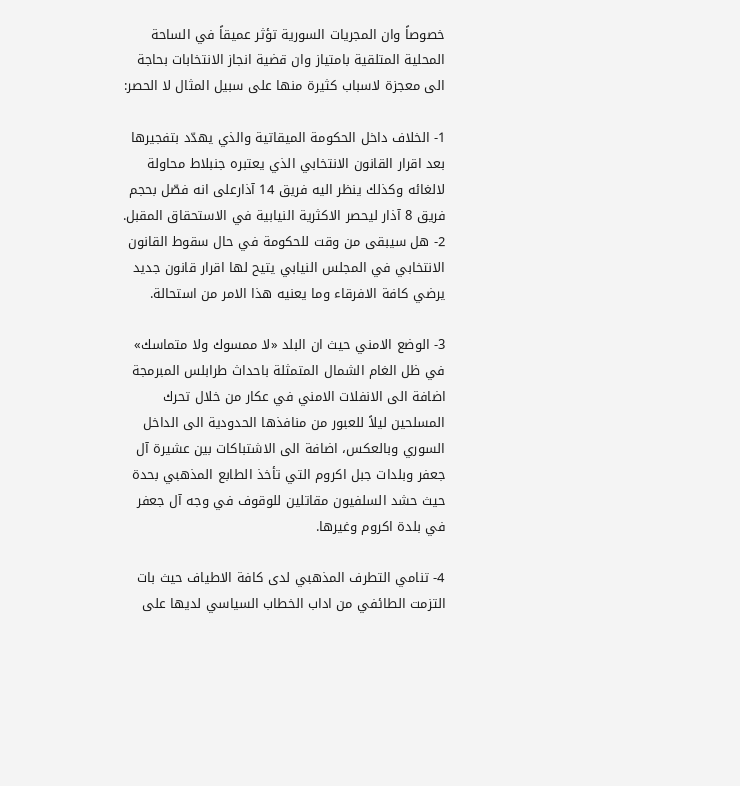خصوصاً وان المجريات السورية تؤثر عميقاً في الساحة المحلية المتلقية بامتياز وان قضية انجاز الانتخابات بحاجة الى معجزة لاسباب كثيرة منها على سبيل المثال لا الحصر:

1- الخلاف داخل الحكومة الميقاتية والذي يهدّد بتفجيرها بعد اقرار القانون الانتخابي الذي يعتبره جنبلاط محاولة لالغائه وكذلك ينظر اليه فريق 14 آذارعلى انه فصّل بحجم فريق 8 آذار ليحصر الاكثرية النيابية في الاستحقاق المقبل.
2- هل سيبقى من وقت للحكومة في حال سقوط القانون الانتخابي في المجلس النيابي يتيح لها اقرار قانون جديد يرضي كافة الافرقاء وما يعنيه هذا الامر من استحالة.

3- الوضع الامني حيث ان البلد «لا ممسوك ولا متماسك» في ظل الغام الشمال المتمثلة باحداث طرابلس المبرمجة اضافة الى الانفلات الامني في عكار من خلال تحرك المسلحين ليلاً للعبور من منافذها الحدودية الى الداخل السوري وبالعكس، اضافة الى الاشتباكات بين عشيرة آل جعفر وبلدات جبل اكروم التي تأخذ الطابع المذهبي بحدة حيث حشد السلفيون مقاتلين للوقوف في وجه آل جعفر في بلدة اكروم وغيرها.

4- تنامي التطرف المذهبي لدى كافة الاطياف حيث بات التزمت الطائفي من اداب الخطاب السياسي لديها على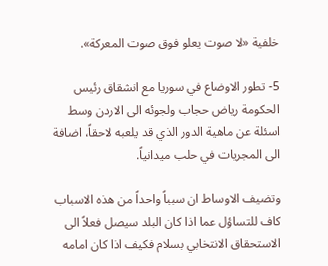خلفية «لا صوت يعلو فوق صوت المعركة».

5- تطور الاوضاع في سوريا مع انشقاق رئيس الحكومة رياض حجاب ولجوئه الى الاردن وسط اسئلة عن ماهية الدور الذي قد يلعبه لاحقاً، اضافة الى المجريات في حلب ميدانياً.

وتضيف الاوساط ان سبباً واحداً من هذه الاسباب كاف للتساؤل عما اذا كان البلد سيصل فعلاً الى الاستحقاق الانتخابي بسلام فكيف اذا كان امامه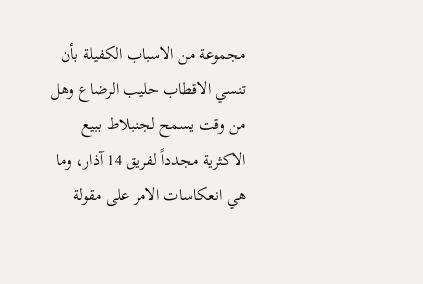مجموعة من الاسباب الكفيلة بأن تنسي الاقطاب حليب الرضاع وهل من وقت يسمح لجنبلاط ببيع الاكثرية مجدداً لفريق 14 آذار، وما هي انعكاسات الامر على مقولة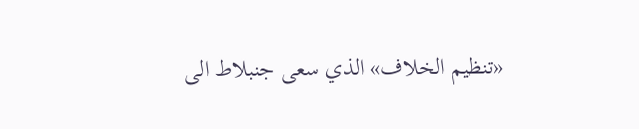«تنظيم الخلاف» الذي سعى جنبلاط الى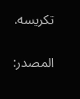تكريسه.

المصدر: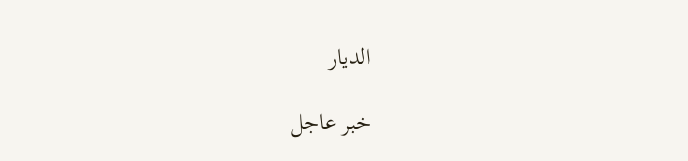الديار

خبر عاجل